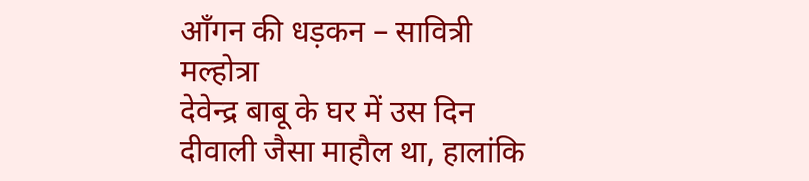आँगन की धड़कन – सावित्री मल्होत्रा
देवेन्द्र बाबू के घर में उस दिन दीवाली जैसा माहौल था, हालांकि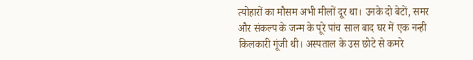त्योहारों का मौसम अभी मीलों दूर था। उनके दो बेटों, समर और संकल्प के जन्म के पूरे पांच साल बाद घर में एक नन्ही किलकारी गूंजी थी। अस्पताल के उस छोटे से कमरे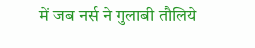में जब नर्स ने गुलाबी तौलिये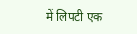में लिपटी एक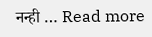नन्ही … Read more